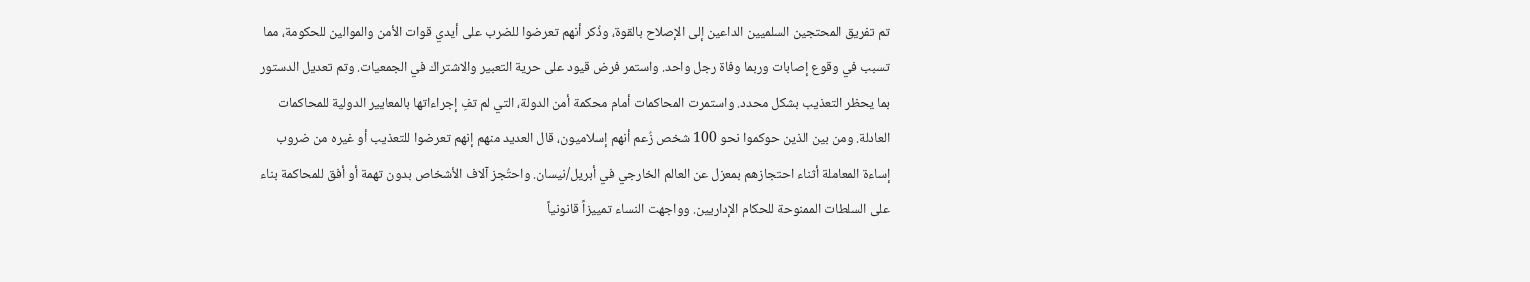تم تفريق المحتجين السلميين الداعين إلى الإصلاح بالقوة، وذُكر أنهم تعرضوا للضرب على أيدي قوات الأمن والموالين للحكومة، مما تسبب في وقوع إصابات وربما وفاة رجل واحد. واستمر فرض قيود على حرية التعبير والاشتراك في الجمعيات. وتم تعديل الدستور بما يحظر التعذيب بشكل محدد. واستمرت المحاكمات أمام محكمة أمن الدولة، التي لم تفِ إجراءاتها بالمعايير الدولية للمحاكمات العادلة. ومن بين الذين حوكموا نحو 100 شخص زُعم أنهم إسلاميون، قال العديد منهم إنهم تعرضوا للتعذيب أو غيره من ضروب إساءة المعاملة أثناء احتجازهم بمعزل عن العالم الخارجي في أبريل/نيسان. واحتُجز آلاف الأشخاص بدون تهمة أو أفق للمحاكمة بناء على السلطات الممنوحة للحكام الإداريين. وواجهت النساء تمييزاً قانونياً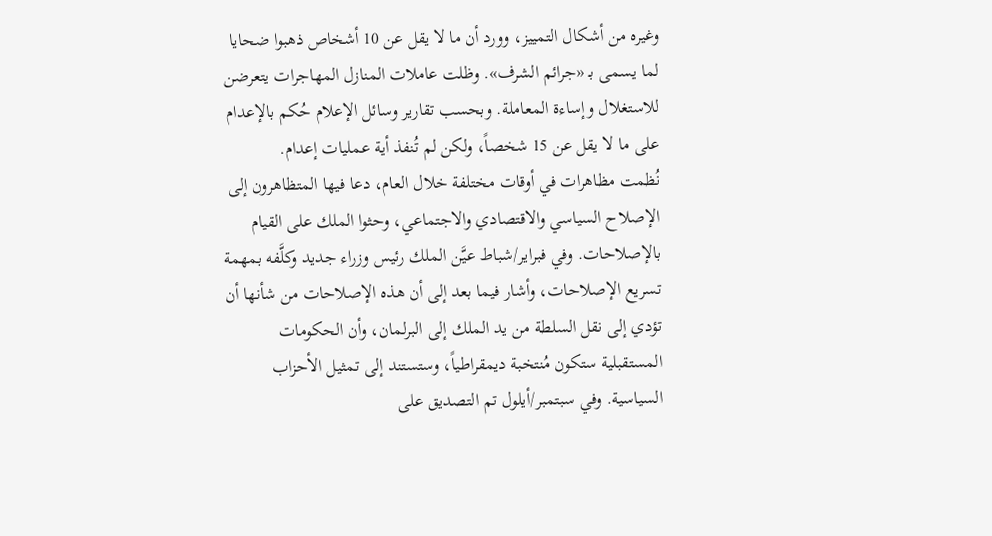وغيره من أشكال التمييز، وورد أن ما لا يقل عن 10 أشخاص ذهبوا ضحايا لما يسمى بـ «جرائم الشرف». وظلت عاملات المنازل المهاجرات يتعرضن للاستغلال وإساءة المعاملة. وبحسب تقارير وسائل الإعلام حُكم بالإعدام على ما لا يقل عن 15 شخصاً، ولكن لم تُنفذ أية عمليات إعدام.
نُظمت مظاهرات في أوقات مختلفة خلال العام، دعا فيها المتظاهرون إلى الإصلاح السياسي والاقتصادي والاجتماعي، وحثوا الملك على القيام بالإصلاحات. وفي فبراير/شباط عيَّن الملك رئيس وزراء جديد وكلَّفه بمهمة تسريع الإصلاحات، وأشار فيما بعد إلى أن هذه الإصلاحات من شأنها أن تؤدي إلى نقل السلطة من يد الملك إلى البرلمان، وأن الحكومات المستقبلية ستكون مُنتخبة ديمقراطياً، وستستند إلى تمثيل الأحزاب السياسية. وفي سبتمبر/أيلول تم التصديق على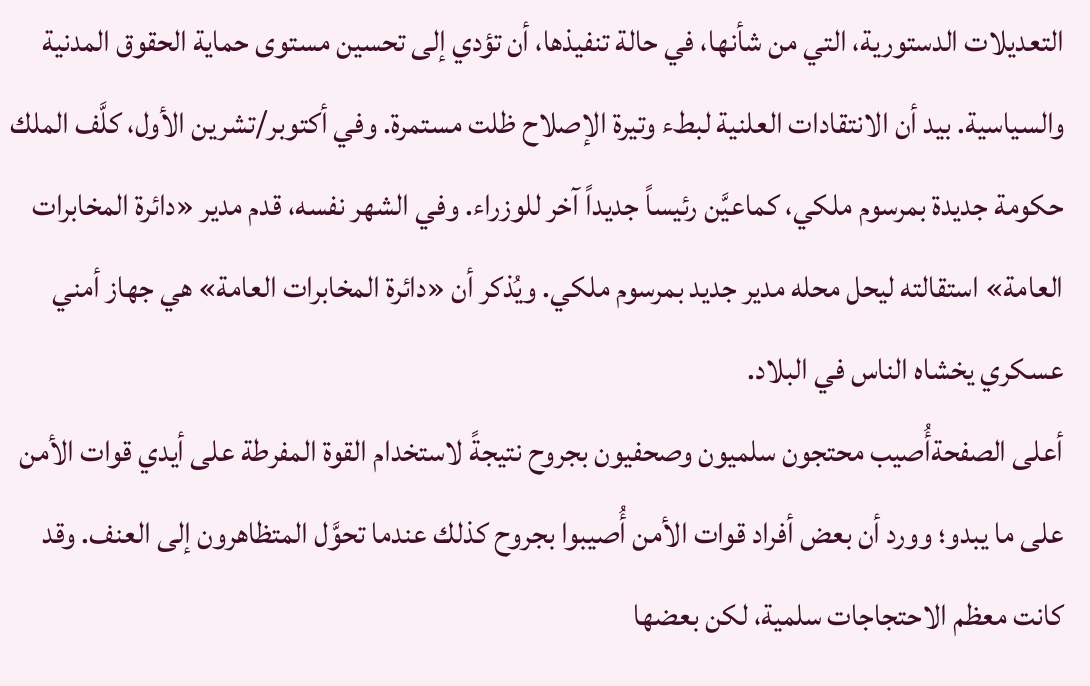التعديلات الدستورية، التي من شأنها، في حالة تنفيذها، أن تؤدي إلى تحسين مستوى حماية الحقوق المدنية والسياسية. بيد أن الانتقادات العلنية لبطء وتيرة الإصلاح ظلت مستمرة. وفي أكتوبر/تشرين الأول، كلَّف الملك حكومة جديدة بمرسوم ملكي، كماعيَّن رئيساً جديداً آخر للوزراء. وفي الشهر نفسه، قدم مدير «دائرة المخابرات العامة» استقالته ليحل محله مدير جديد بمرسوم ملكي. ويُذكر أن «دائرة المخابرات العامة» هي جهاز أمني عسكري يخشاه الناس في البلاد.
أعلى الصفحةأُصيب محتجون سلميون وصحفيون بجروح نتيجةً لاستخدام القوة المفرطة على أيدي قوات الأمن على ما يبدو؛ وورد أن بعض أفراد قوات الأمن أُصيبوا بجروح كذلك عندما تحوَّل المتظاهرون إلى العنف. وقد كانت معظم الاحتجاجات سلمية، لكن بعضها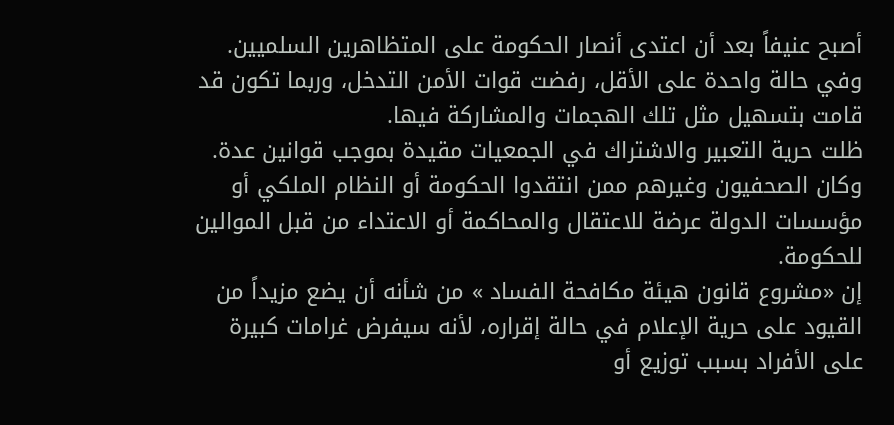أصبح عنيفاً بعد أن اعتدى أنصار الحكومة على المتظاهرين السلميين. وفي حالة واحدة على الأقل، رفضت قوات الأمن التدخل، وربما تكون قد قامت بتسهيل مثل تلك الهجمات والمشاركة فيها.
ظلت حرية التعبير والاشتراك في الجمعيات مقيدة بموجب قوانين عدة. وكان الصحفيون وغيرهم ممن انتقدوا الحكومة أو النظام الملكي أو مؤسسات الدولة عرضة للاعتقال والمحاكمة أو الاعتداء من قبل الموالين للحكومة.
إن «مشروع قانون هيئة مكافحة الفساد » من شأنه أن يضع مزيداً من القيود على حرية الإعلام في حالة إقراره، لأنه سيفرض غرامات كبيرة على الأفراد بسبب توزيع أو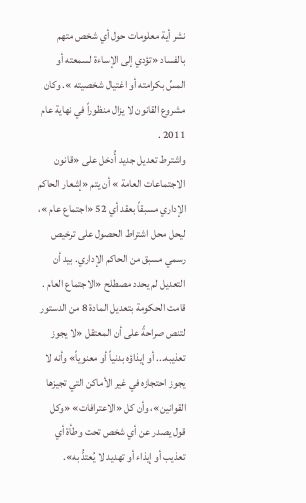نشر أية معلومات حول أي شخص متهم بالفساد «تؤدي إلى الإساءة لسمعته أو المسِّ بكرامته أو اغتيال شخصيته ». وكان مشروع القانون لا يزال منظوراً في نهاية عام 2011 .
واشترط تعديل جديد أُدخل على «قانون الاجتماعات العامة » أن يتم «إشعار الحاكم الإداري مسبقاً بعقد أي 52 «اجتماع عام »، ليحل محل اشتراط الحصول على ترخيص رسمي مسبق من الحاكم الإداري. بيد أن التعديل لم يحدد مصطلح «الاجتماع العام .
قامت الحكومة بتعديل المادة 8 من الدستور لتنص صراحةً على أن المعتقل «لا يجوز تعذيبه... أو إيذاؤه بدنياً أو معنوياً» وأنه لا يجوز احتجازه في غير الأماكن التي تجيزها القوانين»، وأن كل «الاعترافات» «وكل قول يصدر عن أي شخص تحت وطأة أي تعذيب أو إيذاء أو تهديد لا يُعتدُّ به».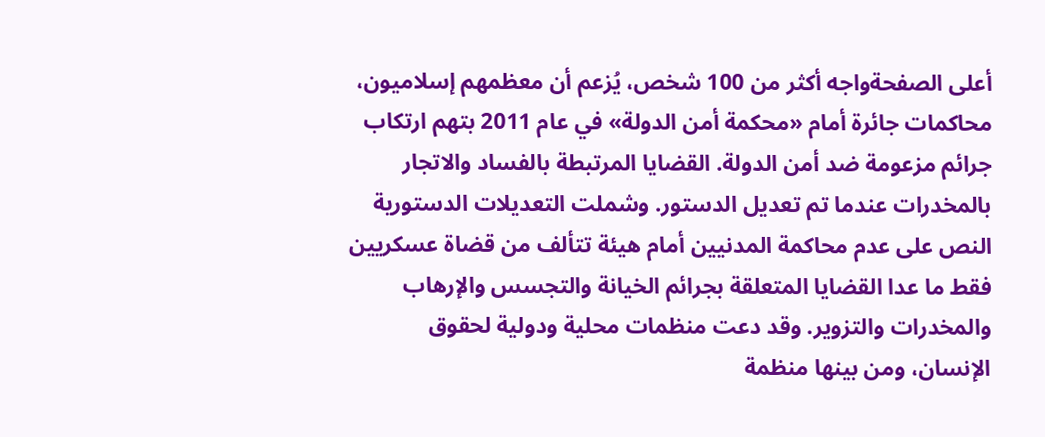أعلى الصفحةواجه أكثر من 100 شخص، يُزعم أن معظمهم إسلاميون، محاكمات جائرة أمام «محكمة أمن الدولة» في عام 2011 بتهم ارتكاب جرائم مزعومة ضد أمن الدولة. القضايا المرتبطة بالفساد والاتجار بالمخدرات عندما تم تعديل الدستور. وشملت التعديلات الدستورية النص على عدم محاكمة المدنيين أمام هيئة تتألف من قضاة عسكريين فقط ما عدا القضايا المتعلقة بجرائم الخيانة والتجسس والإرهاب والمخدرات والتزوير. وقد دعت منظمات محلية ودولية لحقوق الإنسان، ومن بينها منظمة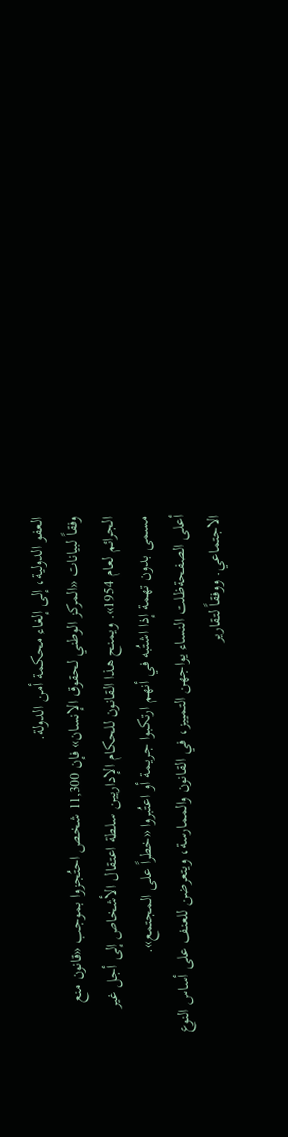العفو الدولية، إلى إلغاء محكمة أمن الدولة.
وفقاً لبيانات «المركز الوطني لحقوق الإنسان» فإن 11,300 شخص احتُجزوا بموجب «قانون منع الجرائم لعام 1954». ويمنح هذا القانون للحكام الإداريين سلطة اعتقال الأشخاص إلى أجل غير مسمى بدون تهمة إذا اشتُبه في أنهم ارتكبوا جريمة أو اعتُبروا «خطراً على المجتمع».
أعلى الصفحةظلت النساء يواجهن التمييز، في القانون والممارسة، ويتعرضن للعنف على أساس النوع الاجتماعي. ووفقاً لتقارير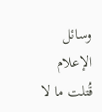وسائل الإعلام قُتلت ما لا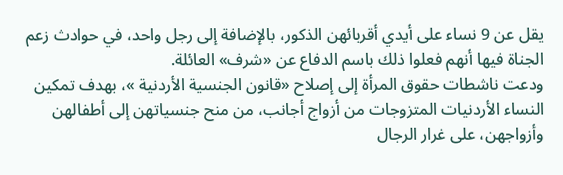يقل عن 9 نساء على أيدي أقربائهن الذكور، بالإضافة إلى رجل واحد، في حوادث زعم الجناة فيها أنهم فعلوا ذلك باسم الدفاع عن «شرف» العائلة.
ودعت ناشطات حقوق المرأة إلى إصلاح «قانون الجنسية الأردنية »، بهدف تمكين النساء الأردنيات المتزوجات من أزواج أجانب، من منح جنسياتهن إلى أطفالهن وأزواجهن، على غرار الرجال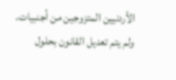الأردنيين المتزوجين من أجنبيات. ولم يتم تعديل القانون بحلول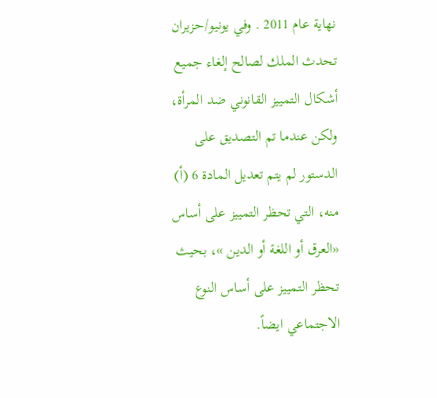نهاية عام 2011 . وفي يونيو/حزيران تحدث الملك لصالح إلغاء جميع أشكال التمييز القانوني ضد المرأة، ولكن عندما تم التصديق على الدستور لم يتم تعديل المادة 6 (أ) منه، التي تحظر التمييز على أساس «العرق أو اللغة أو الدين »، بحيث تحظر التمييز على أساس النوع الاجتماعي ايضاً.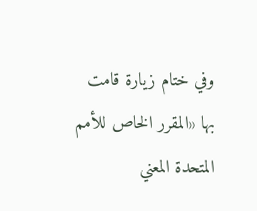وفي ختام زيارة قامت بها «المقرر الخاص للأمم المتحدة المعني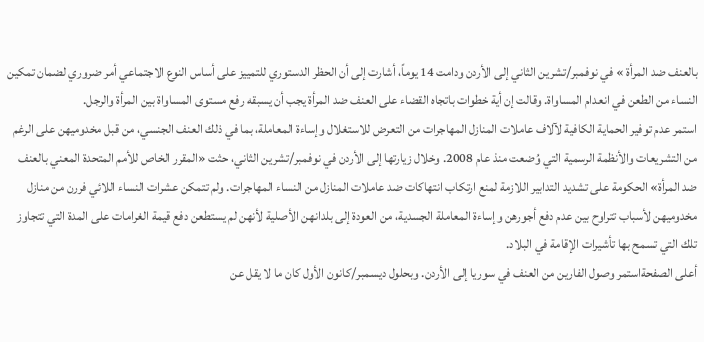بالعنف ضد المرأة » في نوفمبر/تشرين الثاني إلى الأردن ودامت 14 يوماً، أشارت إلى أن الحظر الدستوري للتمييز على أساس النوع الاجتماعي أمر ضروري لضمان تمكين النساء من الطعن في انعدام المساواة. وقالت إن أية خطوات باتجاه القضاء على العنف ضد المرأة يجب أن يسبقه رفع مستوى المساواة بين المرأة والرجل.
استمر عدم توفير الحماية الكافية لآلاف عاملات المنازل المهاجرات من التعرض للاستغلال وإساءة المعاملة، بما في ذلك العنف الجنسي، من قبل مخدوميهن على الرغم من التشريعات والأنظمة الرسمية التي وُضعت منذ عام 2008. وخلال زيارتها إلى الأردن في نوفمبر/تشرين الثاني، حثت «المقرر الخاص للأمم المتحدة المعني بالعنف ضد المرأة» الحكومة على تشديد التدابير اللازمة لمنع ارتكاب انتهاكات ضد عاملات المنازل من النساء المهاجرات. ولم تتمكن عشرات النساء اللائي فررن من منازل مخدوميهن لأسباب تتراوح بين عدم دفع أجورهن وإساءة المعاملة الجسدية، من العودة إلى بلدانهن الأصلية لأنهن لم يستطعن دفع قيمة الغرامات على المدة التي تتجاوز تلك التي تسمح بها تأشيرات الإقامة في البلاد.
أعلى الصفحةاستمر وصول الفارين من العنف في سوريا إلى الأردن. وبحلول ديسمبر/كانون الأول كان ما لا يقل عن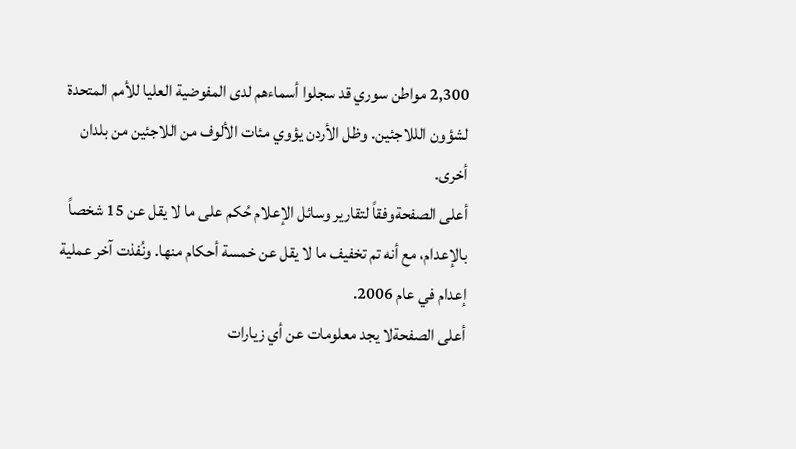2,300 مواطن سوري قد سجلوا أسماءهم لدى المفوضية العليا للأمم المتحدة لشؤون الللاجئين. وظل الأردن يؤوي مئات الألوف من اللاجئين من بلدان أخرى.
أعلى الصفحةوفقاً لتقارير وسائل الإعلام حُكم على ما لا يقل عن 15 شخصاً بالإعدام، مع أنه تم تخفيف ما لا يقل عن خمسة أحكام منها. ونُفذت آخر عملية إعدام في عام 2006.
أعلى الصفحةلا يجد معلومات عن أي زيارات